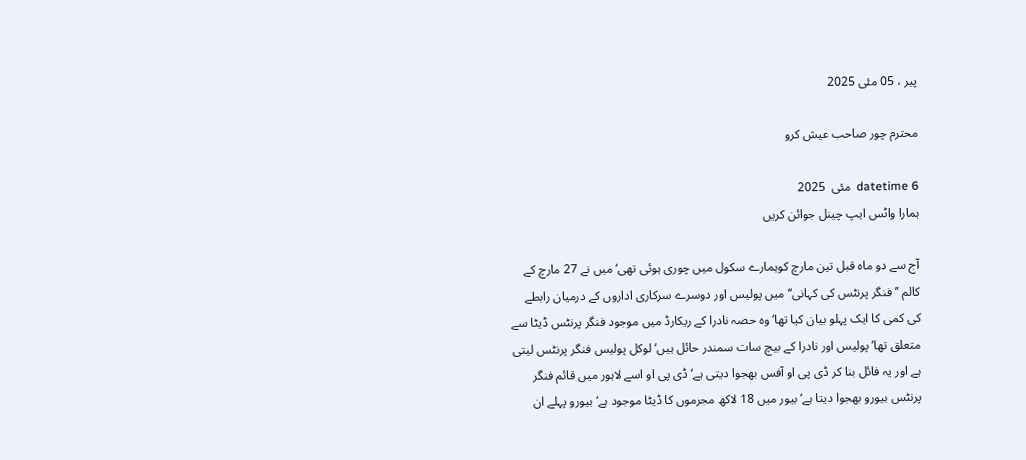پیر ، 05 مئی 2025

محترم چور صاحب عیش کرو

datetime 6  مئی  2025
ہمارا واٹس ایپ چینل جوائن کریں

آج سے دو ماہ قبل تین مارچ کوہمارے سکول میں چوری ہوئی تھی‘ میں نے 27 مارچ کے کالم ’’فنگر پرنٹس کی کہانی‘‘ میں پولیس اور دوسرے سرکاری اداروں کے درمیان رابطے کی کمی کا ایک پہلو بیان کیا تھا‘ وہ حصہ نادرا کے ریکارڈ میں موجود فنگر پرنٹس ڈیٹا سے متعلق تھا‘ پولیس اور نادرا کے بیچ سات سمندر حائل ہیں‘ لوکل پولیس فنگر پرنٹس لیتی ہے اور یہ فائل بنا کر ڈی پی او آفس بھجوا دیتی ہے‘ ڈی پی او اسے لاہور میں قائم فنگر پرنٹس بیورو بھجوا دیتا ہے‘ بیور میں 18 لاکھ مجرموں کا ڈیٹا موجود ہے‘ بیورو پہلے ان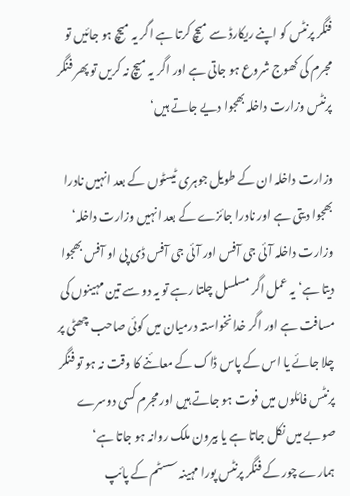فنگر پرنٹس کو اپنے ریکارڈ سے میچ کرتا ہے اگر یہ میچ ہو جائیں تو مجرم کی کھوج شروع ہو جاتی ہے اور اگر یہ میچ نہ کریں تو پھر فنگر پرنٹس وزارت داخلہ بھجوا دیے جاتے ہیں‘

وزارت داخلہ ان کے طویل جوہری ٹیسٹوں کے بعد انہیں نادرا بھجوا دیتی ہے اور نادرا جائزے کے بعد انہیں وزارت داخلہ‘ وزارت داخلہ آئی جی آفس اور آئی جی آفس ڈی پی او آفس بھجوا دیتا ہے‘ یہ عمل اگر مسلسل چلتا رہے تو یہ دو سے تین مہینوں کی مسافت ہے اور اگر خدانخواستہ درمیان میں کوئی صاحب چھٹی پر چلا جائے یا اس کے پاس ڈاک کے معائنے کا وقت نہ ہو تو فنگر پرنٹس فائلوں میں فوت ہو جاتے ہیں اور مجرم کسی دوسرے صوبے میں نکل جاتا ہے یا بیرون ملک روانہ ہو جاتا ہے‘ ہمارے چور کے فنگر پرنٹس پورا مہینہ سسٹم کے پائپ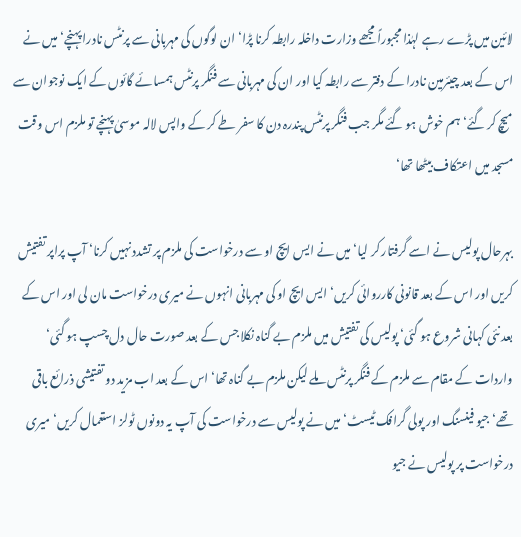لائین میں پڑے رہے لہٰذا مجبوراً مجھے وزارت داخلہ رابطہ کرنا پڑا‘ ان لوگوں کی مہربانی سے پرنٹس نادرا پہنچے‘ میں نے اس کے بعد چیئرمین نادرا کے دفتر سے رابطہ کیا اور ان کی مہربانی سے فنگر پرنٹس ہمسائے گائوں کے ایک نوجوان سے میچ کر گئے‘ ہم خوش ہو گئے مگر جب فنگر پرنٹس پندرہ دن کا سفر طے کر کے واپس لالہ موسیٰ پہنچے تو ملزم اس وقت مسجد میں اعتکاف بیٹھا تھا‘

بہرحال پولیس نے اسے گرفتار کر لیا‘ میں نے ایس ایچ او سے درخواست کی ملزم پر تشدد نہیں کرنا‘ آپ پراپر تفتیش کریں اور اس کے بعد قانونی کارروائی کریں‘ ایس ایچ او کی مہربانی انہوں نے میری درخواست مان لی اور اس کے بعد نئی کہانی شروع ہو گئی‘ پولیس کی تفتیش میں ملزم بے گناہ نکلا جس کے بعد صورت حال دل چسپ ہو گئی‘ واردات کے مقام سے ملزم کے فنگر پرنٹس ملے لیکن ملزم بے گناہ تھا‘ اس کے بعد اب مزید دو تفتیشی ذرائع باقی تھے‘ جیو فینسنگ اور پولی گرافک ٹیسٹ‘ میں نے پولیس سے درخواست کی آپ یہ دونوں ٹولز استعمال کریں‘ میری درخواست پر پولیس نے جیو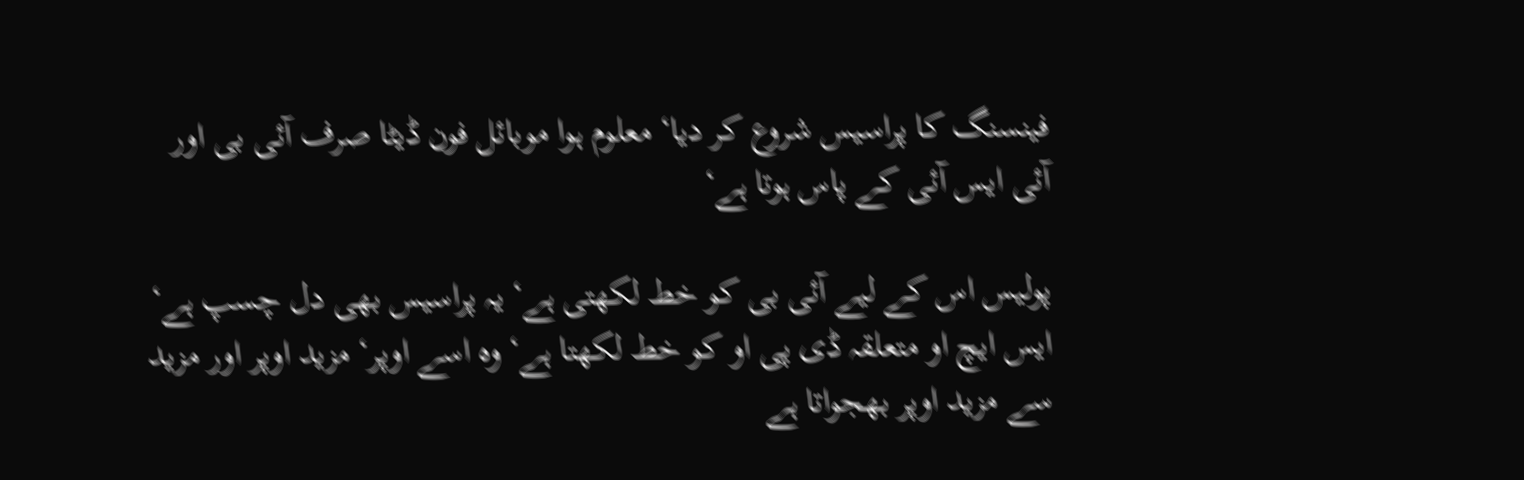فینسنگ کا پراسیس شروع کر دیا‘ معلوم ہوا موبائل فون ڈیٹا صرف آئی بی اور آئی ایس آئی کے پاس ہوتا ہے‘

پولیس اس کے لیے آئی بی کو خط لکھتی ہے‘ یہ پراسیس بھی دل چسپ ہے‘ ایس ایچ او متعلقہ ڈی پی او کو خط لکھتا ہے‘ وہ اسے اوپر‘ مزید اوپر اور مزید سے مزید اوپر بھجواتا ہے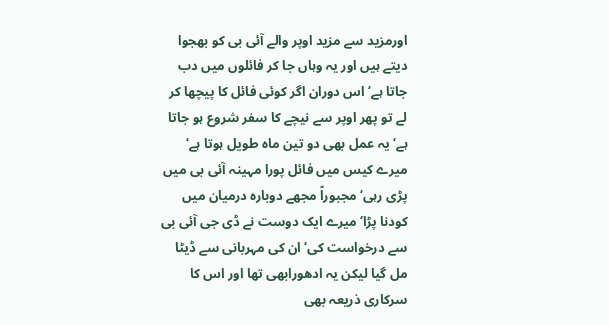اورمزید سے مزید اوپر والے آئی بی کو بھجوا دیتے ہیں اور یہ وہاں جا کر فائلوں میں دب جاتا ہے‘ اس دوران اگر کوئی فائل کا پیچھا کر لے تو پھر اوپر سے نیچے کا سفر شروع ہو جاتا ہے‘ یہ عمل بھی دو تین ماہ طویل ہوتا ہے‘ میرے کیس میں فائل پورا مہینہ آئی بی میں پڑی رہی‘ مجبوراً مجھے دوبارہ درمیان میں کودنا پڑا‘ میرے ایک دوست نے ڈی جی آئی بی سے درخواست کی‘ ان کی مہربانی سے ڈیٹا مل گیا لیکن یہ ادھورابھی تھا اور اس کا سرکاری ذریعہ بھی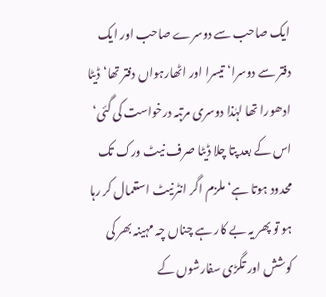ایک صاحب سے دوسرے صاحب اور ایک دفتر سے دوسرا‘ تیسرا اور اٹھارہواں دفتر تھا‘ ڈیٹا ادھورا تھا لہٰذا دوسری مرتبہ درخواست کی گئی‘ اس کے بعد پتا چلا ڈیٹا صرف نیٹ ورک تک محدود ہوتا ہے‘ ملزم اگر انٹرنیٹ استعمال کر رہا ہو تو پھر یہ بے کار ہے چناں چہ مہینہ بھر کی کوشش اور تگڑی سفارشوں کے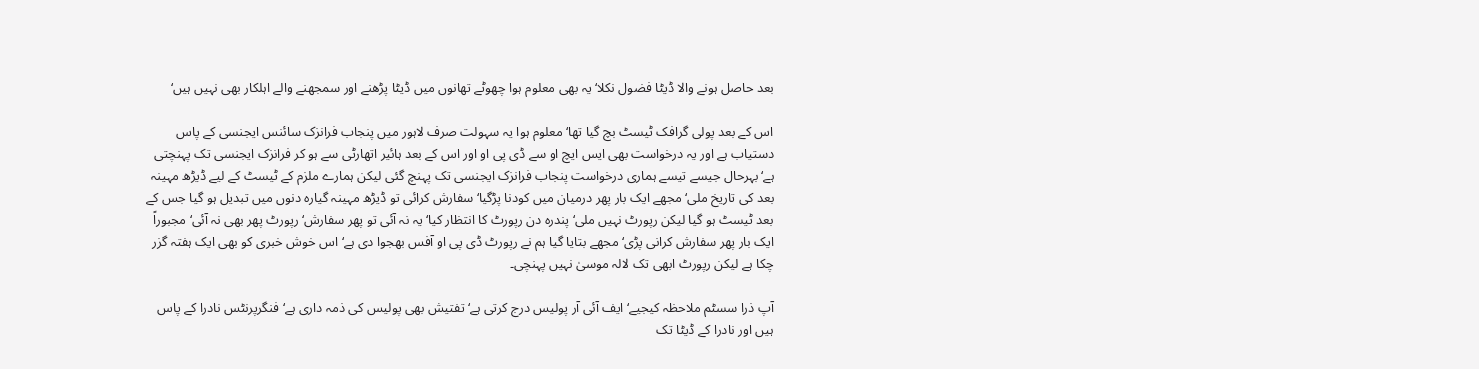بعد حاصل ہونے والا ڈیٹا فضول نکلا‘ یہ بھی معلوم ہوا چھوٹے تھانوں میں ڈیٹا پڑھنے اور سمجھنے والے اہلکار بھی نہیں ہیں‘

اس کے بعد پولی گرافک ٹیسٹ بچ گیا تھا‘ معلوم ہوا یہ سہولت صرف لاہور میں پنجاب فرانزک سائنس ایجنسی کے پاس دستیاب ہے اور یہ درخواست بھی ایس ایچ او سے ڈی پی او اور اس کے بعد ہائیر اتھارٹی سے ہو کر فرانزک ایجنسی تک پہنچتی ہے‘ بہرحال جیسے تیسے ہماری درخواست پنجاب فرانزک ایجنسی تک پہنچ گئی لیکن ہمارے ملزم کے ٹیسٹ کے لیے ڈیڑھ مہینہ بعد کی تاریخ ملی‘ مجھے ایک بار پھر درمیان میں کودنا پڑگیا‘ سفارش کرائی تو ڈیڑھ مہینہ گیارہ دنوں میں تبدیل ہو گیا جس کے بعد ٹیسٹ ہو گیا لیکن رپورٹ نہیں ملی‘ پندرہ دن رپورٹ کا انتظار کیا‘ یہ نہ آئی تو پھر سفارش‘ رپورٹ پھر بھی نہ آئی‘ مجبوراً ایک بار پھر سفارش کرانی پڑی‘ مجھے بتایا گیا ہم نے رپورٹ ڈی پی او آفس بھجوا دی ہے‘ اس خوش خبری کو بھی ایک ہفتہ گزر چکا ہے لیکن رپورٹ ابھی تک لالہ موسیٰ نہیں پہنچی۔

آپ ذرا سسٹم ملاحظہ کیجیے‘ ایف آئی آر پولیس درج کرتی ہے‘ تفتیش بھی پولیس کی ذمہ داری ہے‘ فنگرپرنٹس نادرا کے پاس ہیں اور نادرا کے ڈیٹا تک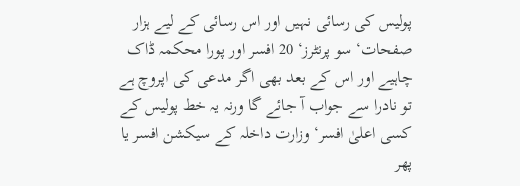پولیس کی رسائی نہیں اور اس رسائی کے لیے ہزار صفحات‘ سو پرنٹرز‘ 20 افسر اور پورا محکمہ ڈاک چاہیے اور اس کے بعد بھی اگر مدعی کی اپروچ ہے تو نادرا سے جواب آ جائے گا ورنہ یہ خط پولیس کے کسی اعلیٰ افسر‘ وزارت داخلہ کے سیکشن افسر یا پھر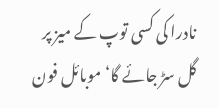نادرا کی کسی توپ کے میز پر گل سڑ جائے گا‘ موبائل فون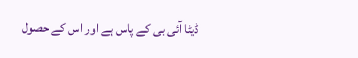ڈیٹا آئی بی کے پاس ہے اور اس کے حصول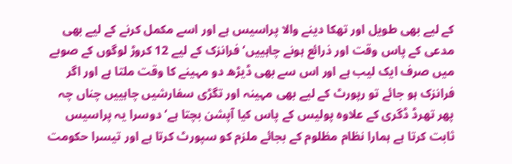کے لیے بھی طویل اور تھکا دینے والا پراسیس ہے اور اسے مکمل کرنے کے لیے بھی مدعی کے پاس وقت اور ذرائع ہونے چاہییں‘ فرانزک کے لیے 12 کروڑ لوگوں کے صوبے میں صرف ایک لیب ہے اور اس سے بھی ڈیڑھ دو مہینے کا وقت ملتا ہے اور اگر فرانزک ہو جائے تو رپورٹ کے لیے بھی مہینہ اور تگڑی سفارشیں چاہییں چناں چہ پھر تھرڈ ڈگری کے علاوہ پولیس کے پاس کیا آپشن بچتا ہے‘ دوسرا یہ پراسیس ثابت کرتا ہے ہمارا نظام مظلوم کے بجائے ملزم کو سپورٹ کرتا ہے اور تیسرا حکومت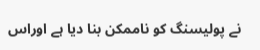نے پولیسنگ کو ناممکن بنا دیا ہے اوراس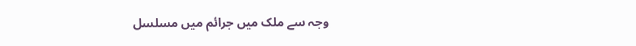وجہ سے ملک میں جرائم میں مسلسل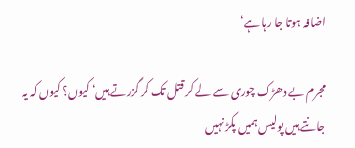اضافہ ہوتا جا رہا ہے‘

مجرم بے دھڑک چوری سے لے کر قتل تک کر گزرتے ہیں‘ کیوں؟ کیوں کہ یہ جانتے ہیں پولیس ہمیں پکڑ نہیں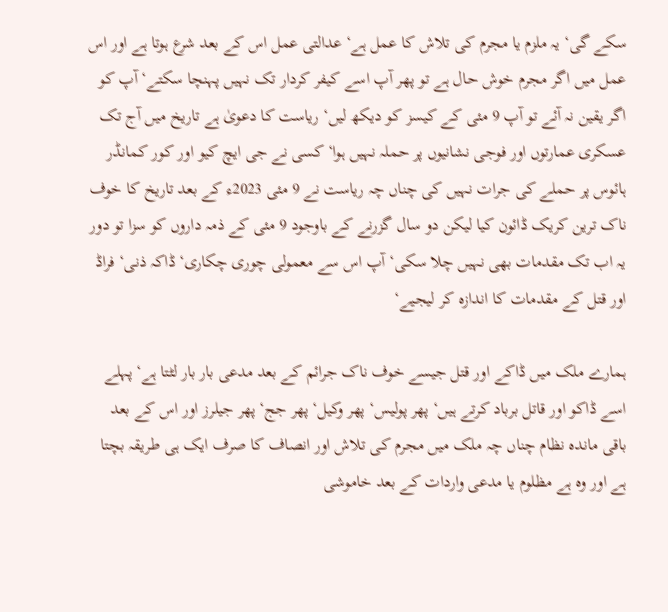سکے گی‘ یہ ملزم یا مجرم کی تلاش کا عمل ہے‘ عدالتی عمل اس کے بعد شرع ہوتا ہے اور اس عمل میں اگر مجرم خوش حال ہے تو پھر آپ اسے کیفر کردار تک نہیں پہنچا سکتے‘ آپ کو اگر یقین نہ آئے تو آپ 9 مئی کے کیسز کو دیکھ لیں‘ ریاست کا دعویٰ ہے تاریخ میں آج تک عسکری عمارتوں اور فوجی نشانیوں پر حملہ نہیں ہوا‘ کسی نے جی ایچ کیو اور کور کمانڈر ہائوس پر حملے کی جرات نہیں کی چناں چہ ریاست نے 9 مئی 2023ء کے بعد تاریخ کا خوف ناک ترین کریک ڈائون کیا لیکن دو سال گزرنے کے باوجود 9 مئی کے ذمہ داروں کو سزا تو دور یہ اب تک مقدمات بھی نہیں چلا سکی‘ آپ اس سے معمولی چوری چکاری‘ ڈاکہ ذنی‘ فراڈ اور قتل کے مقدمات کا اندازہ کر لیجیے‘

ہمارے ملک میں ڈاکے اور قتل جیسے خوف ناک جرائم کے بعد مدعی بار بار لٹتا ہے‘ پہلے اسے ڈاکو اور قاتل برباد کرتے ہیں‘ پھر پولیس‘ پھر وکیل‘ پھر جج‘ پھر جیلرز اور اس کے بعد باقی ماندہ نظام چناں چہ ملک میں مجرم کی تلاش اور انصاف کا صرف ایک ہی طریقہ بچتا ہے اور وہ ہے مظلوم یا مدعی واردات کے بعد خاموشی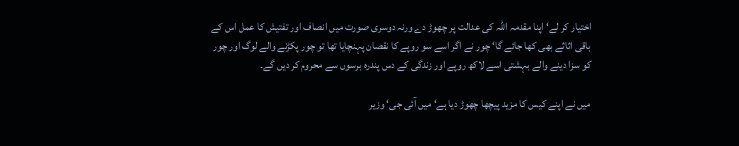اختیار کر لے‘ اپنا مقدمہ اللہ کی عدالت پر چھوڑ دے ورنہ دوسری صورت میں انصاف اور تفتیش کا عمل اس کے باقی اثاثے بھی کھا جائے گا‘ چور نے اگر اسے سو روپے کا نقصان پہنچایا تھا تو چور پکڑنے والے لوگ اور چور کو سزا دینے والے بہشتی اسے لاکھ روپے اور زندگی کے دس پندرہ برسوں سے محروم کر دیں گے۔

میں نے اپنے کیس کا مزید پیچھا چھوڑ دیا ہے‘ میں آئی جی‘ وزیر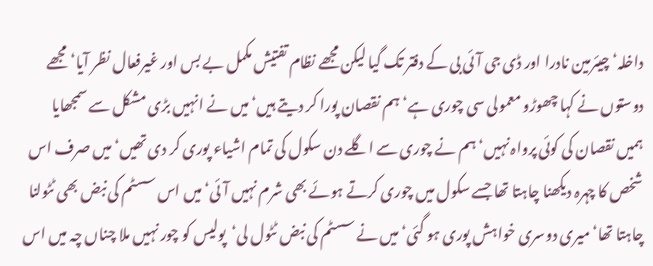داخلہ‘ چیئرمین نادرا اور ڈی جی آئی بی کے دفتر تک گیا لیکن مجھے نظام تفتیش مکمل بے بس اور غیرفعال نظر آیا‘ مجھے دوستوں نے کہا چھوڑو معمولی سی چوری ہے‘ ہم نقصان پورا کر دیتے ہیں‘ میں نے انہیں بڑی مشکل سے سمجھایا ہمیں نقصان کی کوئی پرواہ نہیں‘ ہم نے چوری سے اگلے دن سکول کی تمام اشیاء پوری کر دی تھیں‘ میں صرف اس شخص کا چہرہ دیکھنا چاہتا تھا جسے سکول میں چوری کرتے ہوئے بھی شرم نہیں آئی‘ میں اس سسٹم کی نبض بھی ٹٹولنا چاہتا تھا‘ میری دوسری خواہش پوری ہو گئی‘ میں نے سسٹم کی نبض ٹٹول لی‘پولیس کو چور نہیں ملا چناں چہ میں اس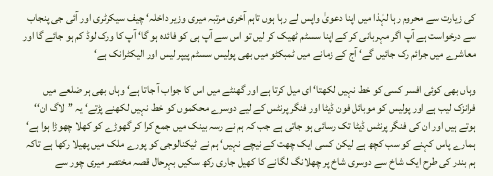کی زیارت سے محروم رہا لہٰذا میں اپنا دعویٰ واپس لے رہا ہوں تاہم آخری مرتبہ میری وزیر داخلہ‘ چیف سیکرٹری اور آئی جی پنجاب سے درخواست ہے آپ اگر مہربانی کر کے اپنا سسٹم ٹھیک کر لیں تو اس سے آپ ہی کو فائدہ ہو گا‘ آپ کا ورک لوڈ کم ہو جائے گا اور معاشرے میں جرائم رک جائیں گے‘ آج کے زمانے میں ٹمبکٹو میں بھی پولیس سسٹم پیپر لیس اور الیکٹرانک ہے‘

وہاں بھی کوئی افسر کسی کو خط نہیں لکھتا‘ ای میل کرتا ہے اور گھنٹے میں اس کا جواب آ جاتا ہے‘ وہاں بھی ہر ضلعے میں فرانزک لیب ہے اور پولیس کو موبائل فون ڈیٹا اور فنگر پرنٹس کے لیے دوسرے محکموں کو خط نہیں لکھنے پڑتے‘ یہ ’’لاگ ان‘‘ ہوتے ہیں اور ان کی فنگر پرنٹس ڈیٹا تک رسائی ہو جاتی ہے جب کہ ہم نے رسہ بینک میں جمع کرا کر گھوڑے کو کھلا چھوڑا ہوا ہے‘ ہمارے پاس کہنے کو سب کچھ ہے لیکن کسی ایک چھت کے نیچے نہیں‘ ہم نے ٹیکنالوجی کو پورے ملک میں پھیلا رکھا ہے تاکہ ہم بندر کی طرح ایک شاخ سے دوسری شاخ پر چھلانگ لگانے کا کھیل جاری رکھ سکیں بہرحال قصہ مختصر میری چور سے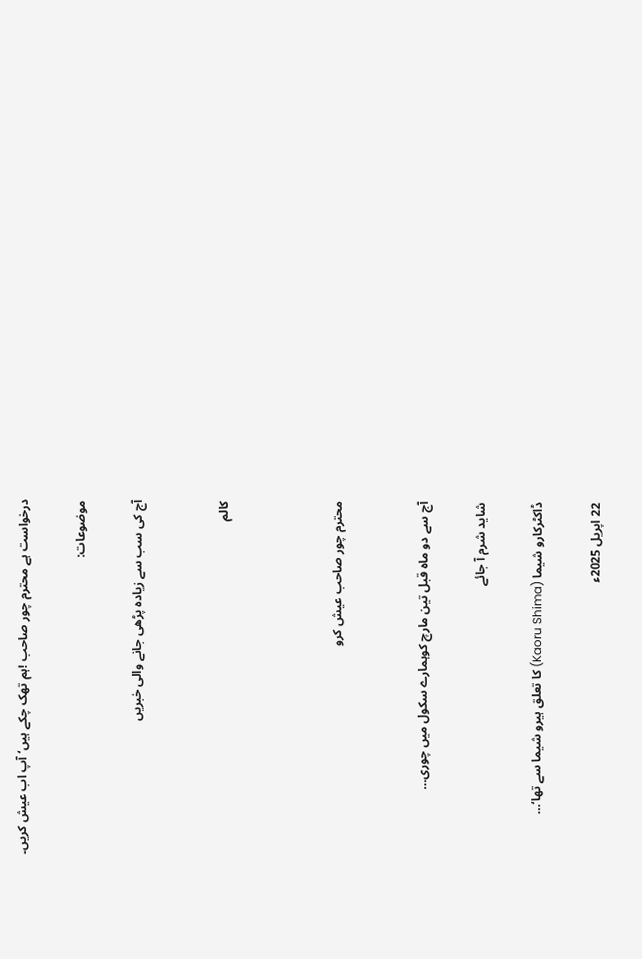درخواست ہے محترم چور صاحب !ہم تھک چکے ہیں‘ آپ اب عیش کریں۔

موضوعات:

آج کی سب سے زیادہ پڑھی جانے والی خبریں


کالم



محترم چور صاحب عیش کرو


آج سے دو ماہ قبل تین مارچ کوہمارے سکول میں چوری…

شاید شرم آ جائے

ڈاکٹرکارو شیما (Kaoru Shima) کا تعلق ہیرو شیما سے تھا‘…

22 اپریل 2025ء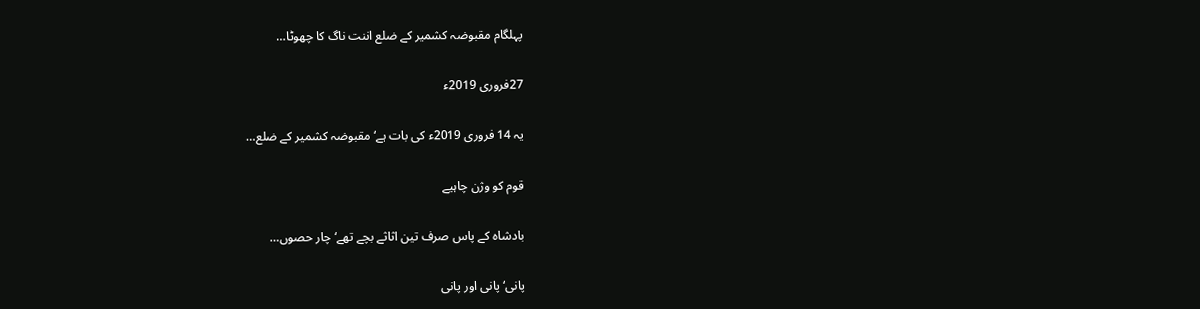پہلگام مقبوضہ کشمیر کے ضلع اننت ناگ کا چھوٹا…

27فروری 2019ء

یہ 14 فروری 2019ء کی بات ہے‘ مقبوضہ کشمیر کے ضلع…

قوم کو وژن چاہیے

بادشاہ کے پاس صرف تین اثاثے بچے تھے‘ چار حصوں…

پانی‘ پانی اور پانی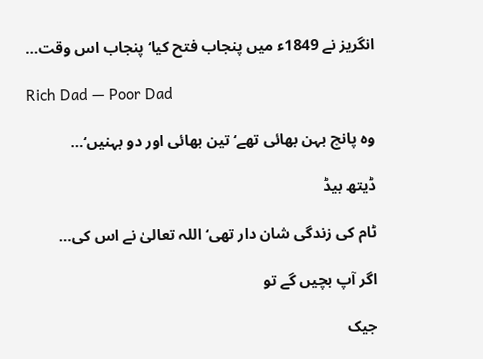انگریز نے 1849ء میں پنجاب فتح کیا‘پنجاب اس وقت…

Rich Dad — Poor Dad

وہ پانچ بہن بھائی تھے‘ تین بھائی اور دو بہنیں‘…

ڈیتھ بیڈ

ٹام کی زندگی شان دار تھی‘ اللہ تعالیٰ نے اس کی…

اگر آپ بچیں گے تو

جیک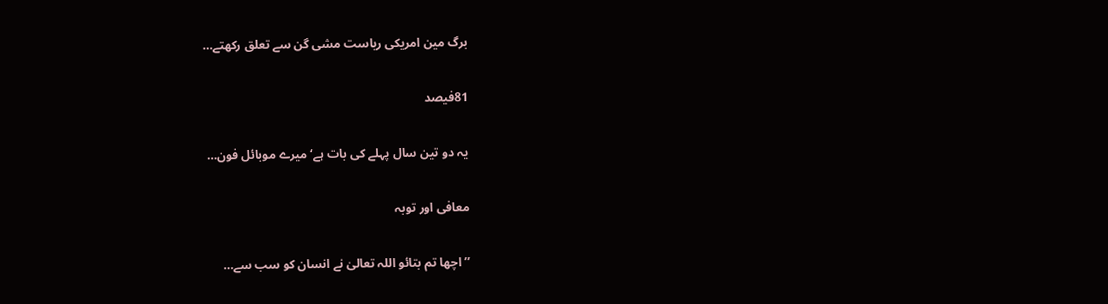برگ مین امریکی ریاست مشی گن سے تعلق رکھتے…

81فیصد

یہ دو تین سال پہلے کی بات ہے‘ میرے موبائل فون…

معافی اور توبہ

’’ اچھا تم بتائو اللہ تعالیٰ نے انسان کو سب سے…